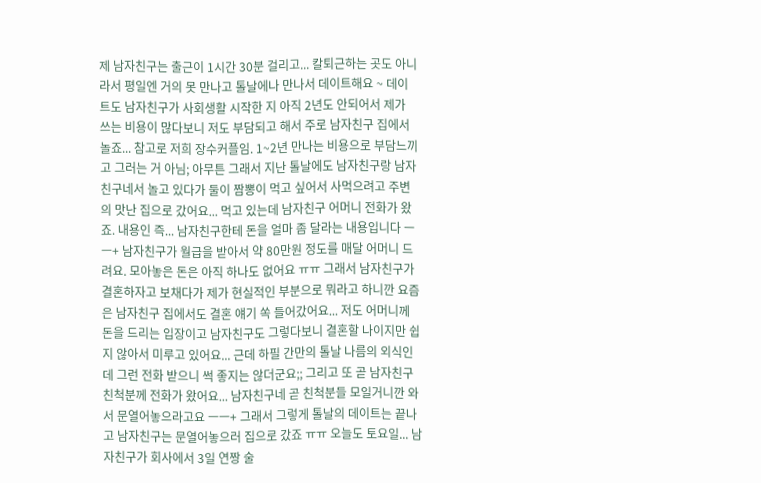제 남자친구는 출근이 1시간 30분 걸리고... 칼퇴근하는 곳도 아니라서 평일엔 거의 못 만나고 톨날에나 만나서 데이트해요 ~ 데이트도 남자친구가 사회생활 시작한 지 아직 2년도 안되어서 제가 쓰는 비용이 많다보니 저도 부담되고 해서 주로 남자친구 집에서 놀죠... 참고로 저희 장수커플임. 1~2년 만나는 비용으로 부담느끼고 그러는 거 아님; 아무튼 그래서 지난 톨날에도 남자친구랑 남자친구네서 놀고 있다가 둘이 짬뽕이 먹고 싶어서 사먹으려고 주변의 맛난 집으로 갔어요... 먹고 있는데 남자친구 어머니 전화가 왔죠. 내용인 즉... 남자친구한테 돈을 얼마 좀 달라는 내용입니다 ㅡㅡ+ 남자친구가 월급을 받아서 약 80만원 정도를 매달 어머니 드려요. 모아놓은 돈은 아직 하나도 없어요 ㅠㅠ 그래서 남자친구가 결혼하자고 보채다가 제가 현실적인 부분으로 뭐라고 하니깐 요즘은 남자친구 집에서도 결혼 얘기 쏙 들어갔어요... 저도 어머니께 돈을 드리는 입장이고 남자친구도 그렇다보니 결혼할 나이지만 쉽지 않아서 미루고 있어요... 근데 하필 간만의 톨날 나름의 외식인데 그런 전화 받으니 썩 좋지는 않더군요;; 그리고 또 곧 남자친구 친척분께 전화가 왔어요... 남자친구네 곧 친척분들 모일거니깐 와서 문열어놓으라고요 ㅡㅡ+ 그래서 그렇게 톨날의 데이트는 끝나고 남자친구는 문열어놓으러 집으로 갔죠 ㅠㅠ 오늘도 토요일... 남자친구가 회사에서 3일 연짱 술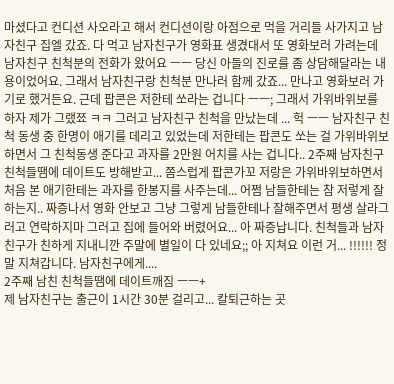마셨다고 컨디션 사오라고 해서 컨디션이랑 아점으로 먹을 거리들 사가지고 남자친구 집엘 갔죠. 다 먹고 남자친구가 영화표 생겼대서 또 영화보러 가려는데 남자친구 친척분의 전화가 왔어요 ㅡㅡ 당신 아들의 진로를 좀 상담해달라는 내용이었어요. 그래서 남자친구랑 친척분 만나러 함께 갔죠... 만나고 영화보러 가기로 했거든요. 근데 팝콘은 저한테 쏘라는 겁니다 ㅡㅡ; 그래서 가위바위보를 하자 제가 그랬쬬 ㅋㅋ 그러고 남자친구 친척을 만났는데 ... 헉 ㅡㅡ 남자친구 친척 동생 중 한명이 애기를 데리고 있었는데 저한테는 팝콘도 쏘는 걸 가위바위보하면서 그 친척동생 준다고 과자를 2만원 어치를 사는 겁니다.. 2주째 남자친구 친척들땜에 데이트도 방해받고... 쫌스럽게 팝콘가꼬 저랑은 가위바위보하면서 처음 본 애기한테는 과자를 한봉지를 사주는데... 어쩜 남들한테는 참 저렇게 잘하는지.. 짜증나서 영화 안보고 그냥 그렇게 남들한테나 잘해주면서 평생 살라그러고 연락하지마 그러고 집에 들어와 버렸어요... 아 짜증납니다. 친척들과 남자친구가 친하게 지내니깐 주말에 별일이 다 있네요;; 아 지쳐요 이런 거... !!!!!! 정말 지쳐갑니다. 남자친구에게....
2주째 남친 친척들땜에 데이트깨짐 ㅡㅡ+
제 남자친구는 출근이 1시간 30분 걸리고... 칼퇴근하는 곳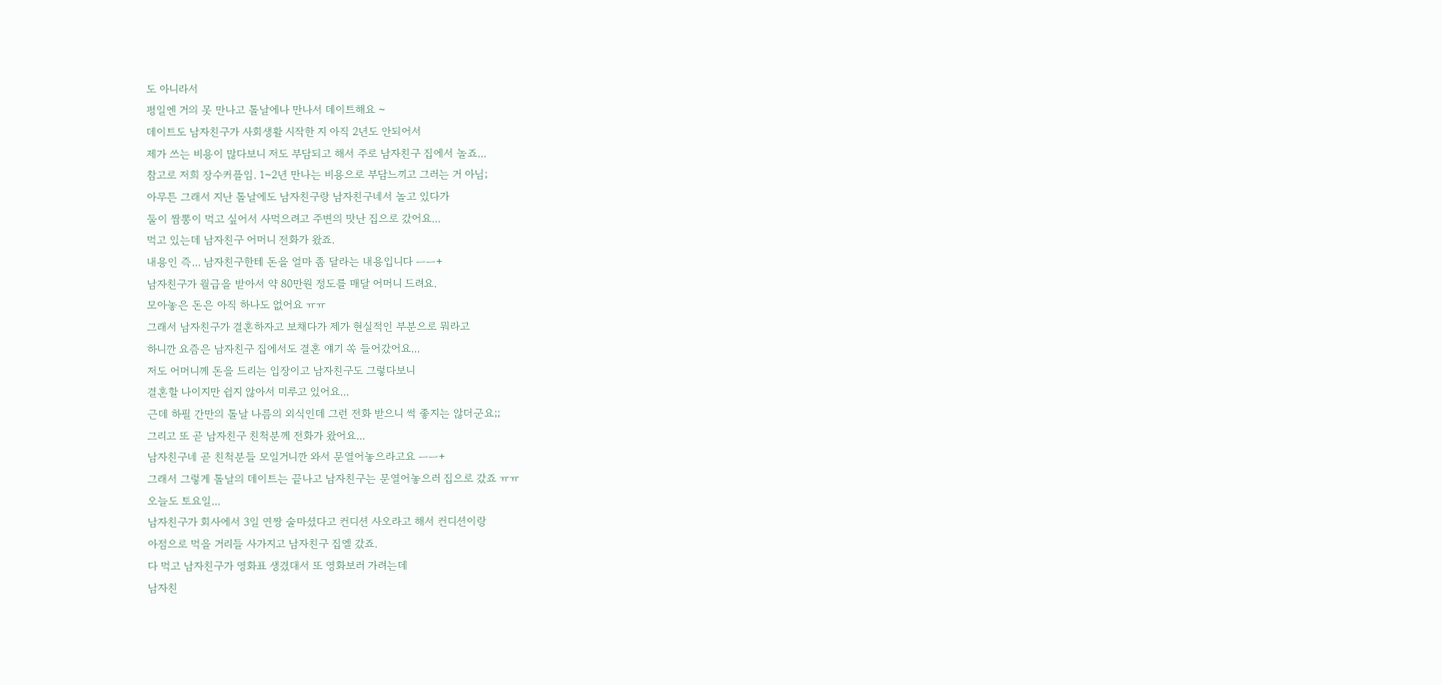도 아니라서
평일엔 거의 못 만나고 톨날에나 만나서 데이트해요 ~
데이트도 남자친구가 사회생활 시작한 지 아직 2년도 안되어서
제가 쓰는 비용이 많다보니 저도 부담되고 해서 주로 남자친구 집에서 놀죠...
참고로 저희 장수커플임. 1~2년 만나는 비용으로 부담느끼고 그러는 거 아님;
아무튼 그래서 지난 톨날에도 남자친구랑 남자친구네서 놀고 있다가
둘이 짬뽕이 먹고 싶어서 사먹으려고 주변의 맛난 집으로 갔어요...
먹고 있는데 남자친구 어머니 전화가 왔죠.
내용인 즉... 남자친구한테 돈을 얼마 좀 달라는 내용입니다 ㅡㅡ+
남자친구가 월급을 받아서 약 80만원 정도를 매달 어머니 드려요.
모아놓은 돈은 아직 하나도 없어요 ㅠㅠ
그래서 남자친구가 결혼하자고 보채다가 제가 현실적인 부분으로 뭐라고
하니깐 요즘은 남자친구 집에서도 결혼 얘기 쏙 들어갔어요...
저도 어머니께 돈을 드리는 입장이고 남자친구도 그렇다보니
결혼할 나이지만 쉽지 않아서 미루고 있어요...
근데 하필 간만의 톨날 나름의 외식인데 그런 전화 받으니 썩 좋지는 않더군요;;
그리고 또 곧 남자친구 친척분께 전화가 왔어요...
남자친구네 곧 친척분들 모일거니깐 와서 문열어놓으라고요 ㅡㅡ+
그래서 그렇게 톨날의 데이트는 끝나고 남자친구는 문열어놓으러 집으로 갔죠 ㅠㅠ
오늘도 토요일...
남자친구가 회사에서 3일 연짱 술마셨다고 컨디션 사오라고 해서 컨디션이랑
아점으로 먹을 거리들 사가지고 남자친구 집엘 갔죠.
다 먹고 남자친구가 영화표 생겼대서 또 영화보러 가려는데
남자친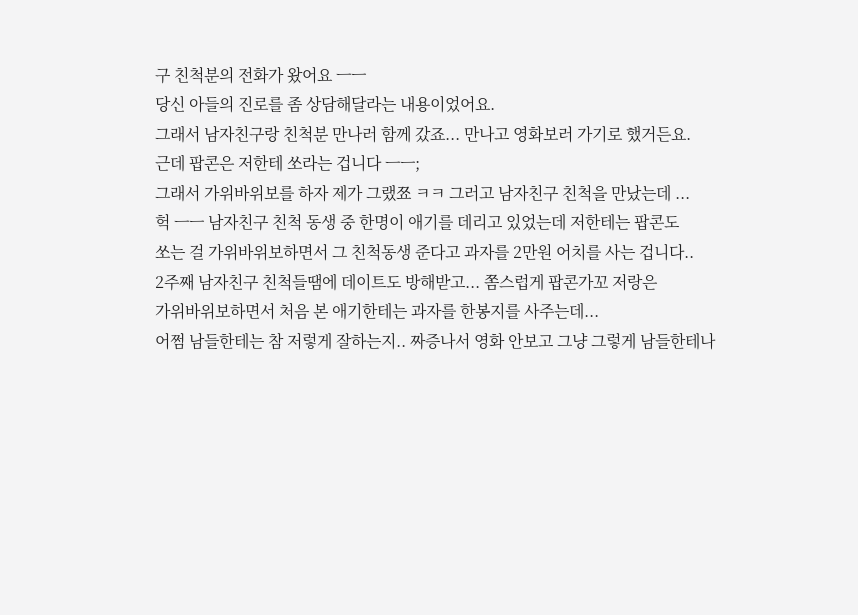구 친척분의 전화가 왔어요 ㅡㅡ
당신 아들의 진로를 좀 상담해달라는 내용이었어요.
그래서 남자친구랑 친척분 만나러 함께 갔죠... 만나고 영화보러 가기로 했거든요.
근데 팝콘은 저한테 쏘라는 겁니다 ㅡㅡ;
그래서 가위바위보를 하자 제가 그랬쬬 ㅋㅋ 그러고 남자친구 친척을 만났는데 ...
헉 ㅡㅡ 남자친구 친척 동생 중 한명이 애기를 데리고 있었는데 저한테는 팝콘도
쏘는 걸 가위바위보하면서 그 친척동생 준다고 과자를 2만원 어치를 사는 겁니다..
2주째 남자친구 친척들땜에 데이트도 방해받고... 쫌스럽게 팝콘가꼬 저랑은
가위바위보하면서 처음 본 애기한테는 과자를 한봉지를 사주는데...
어쩜 남들한테는 참 저렇게 잘하는지.. 짜증나서 영화 안보고 그냥 그렇게 남들한테나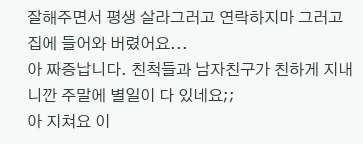잘해주면서 평생 살라그러고 연락하지마 그러고 집에 들어와 버렸어요...
아 짜증납니다. 친척들과 남자친구가 친하게 지내니깐 주말에 별일이 다 있네요;;
아 지쳐요 이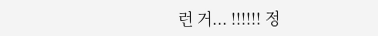런 거... !!!!!! 정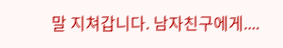말 지쳐갑니다. 남자친구에게....